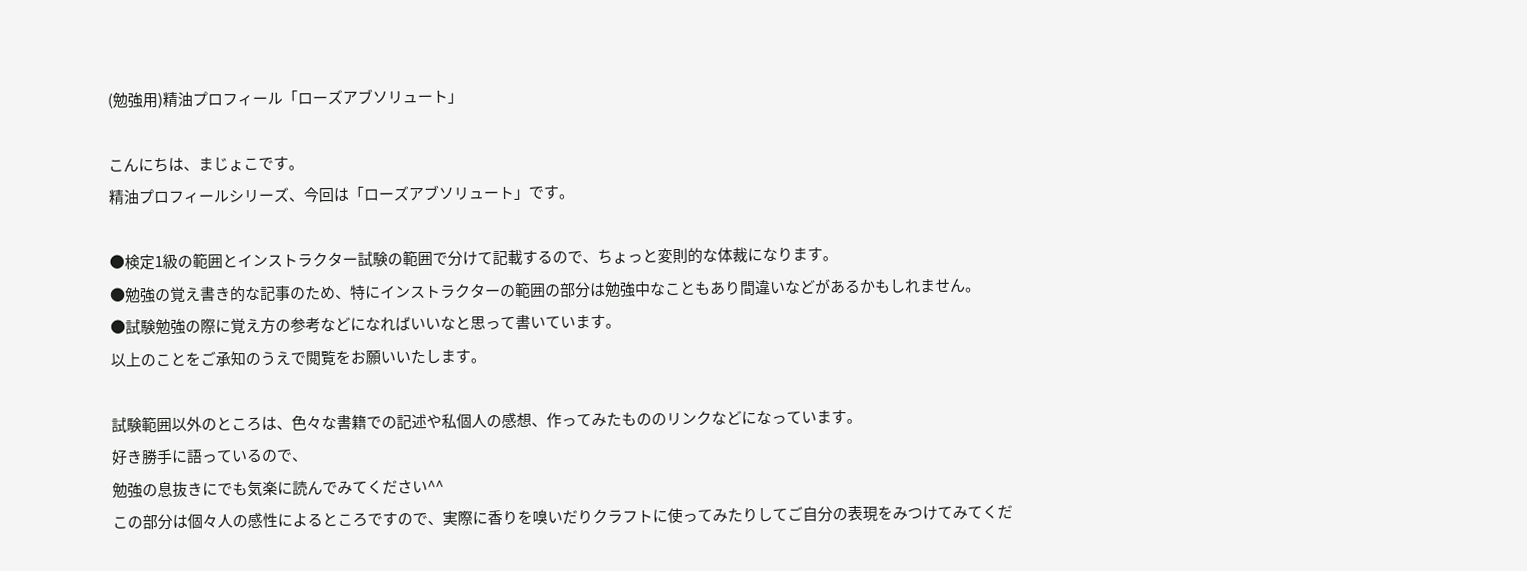(勉強用)精油プロフィール「ローズアブソリュート」

こんにちは、まじょこです。
精油プロフィールシリーズ、今回は「ローズアブソリュート」です。

●検定1級の範囲とインストラクター試験の範囲で分けて記載するので、ちょっと変則的な体裁になります。
●勉強の覚え書き的な記事のため、特にインストラクターの範囲の部分は勉強中なこともあり間違いなどがあるかもしれません。
●試験勉強の際に覚え方の参考などになればいいなと思って書いています。
以上のことをご承知のうえで閲覧をお願いいたします。

試験範囲以外のところは、色々な書籍での記述や私個人の感想、作ってみたもののリンクなどになっています。
好き勝手に語っているので、
勉強の息抜きにでも気楽に読んでみてください^^
この部分は個々人の感性によるところですので、実際に香りを嗅いだりクラフトに使ってみたりしてご自分の表現をみつけてみてくだ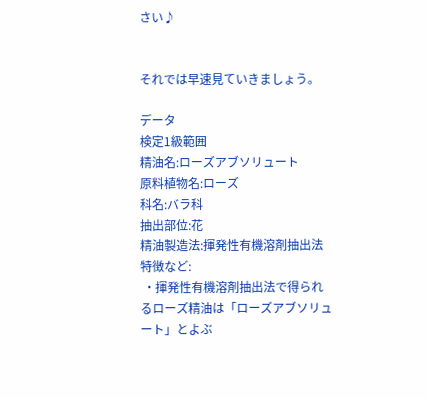さい♪


それでは早速見ていきましょう。

データ
検定1級範囲
精油名:ローズアブソリュート
原料植物名:ローズ
科名:バラ科
抽出部位:花
精油製造法:揮発性有機溶剤抽出法
特徴など:
 ・揮発性有機溶剤抽出法で得られるローズ精油は「ローズアブソリュート」とよぶ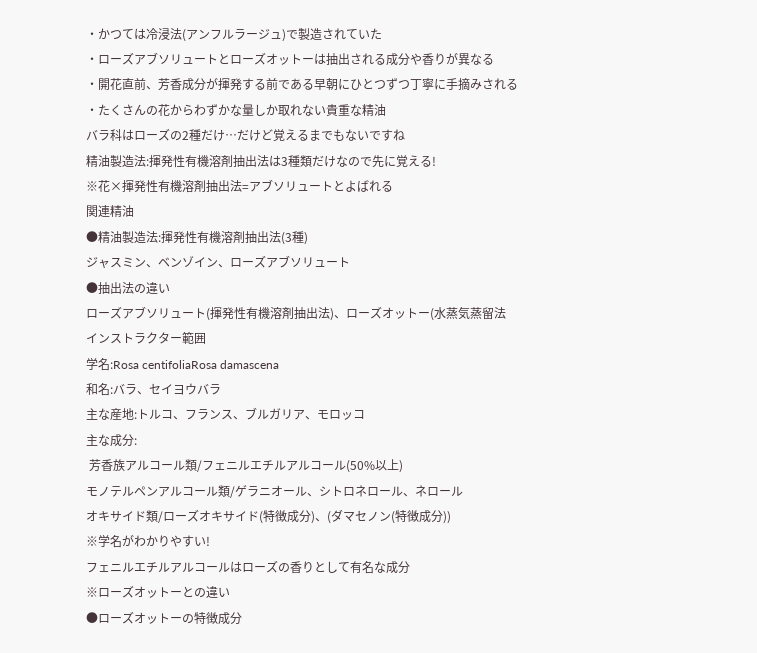・かつては冷浸法(アンフルラージュ)で製造されていた
・ローズアブソリュートとローズオットーは抽出される成分や香りが異なる
・開花直前、芳香成分が揮発する前である早朝にひとつずつ丁寧に手摘みされる
・たくさんの花からわずかな量しか取れない貴重な精油
バラ科はローズの2種だけ…だけど覚えるまでもないですね
精油製造法:揮発性有機溶剤抽出法は3種類だけなので先に覚える!
※花×揮発性有機溶剤抽出法=アブソリュートとよばれる
関連精油
●精油製造法:揮発性有機溶剤抽出法(3種)
ジャスミン、ベンゾイン、ローズアブソリュート
●抽出法の違い
ローズアブソリュート(揮発性有機溶剤抽出法)、ローズオットー(水蒸気蒸留法
インストラクター範囲
学名:Rosa centifoliaRosa damascena
和名:バラ、セイヨウバラ
主な産地:トルコ、フランス、ブルガリア、モロッコ
主な成分:
 芳香族アルコール類/フェニルエチルアルコール(50%以上)
モノテルペンアルコール類/ゲラニオール、シトロネロール、ネロール
オキサイド類/ローズオキサイド(特徴成分)、(ダマセノン(特徴成分))
※学名がわかりやすい!
フェニルエチルアルコールはローズの香りとして有名な成分
※ローズオットーとの違い
●ローズオットーの特徴成分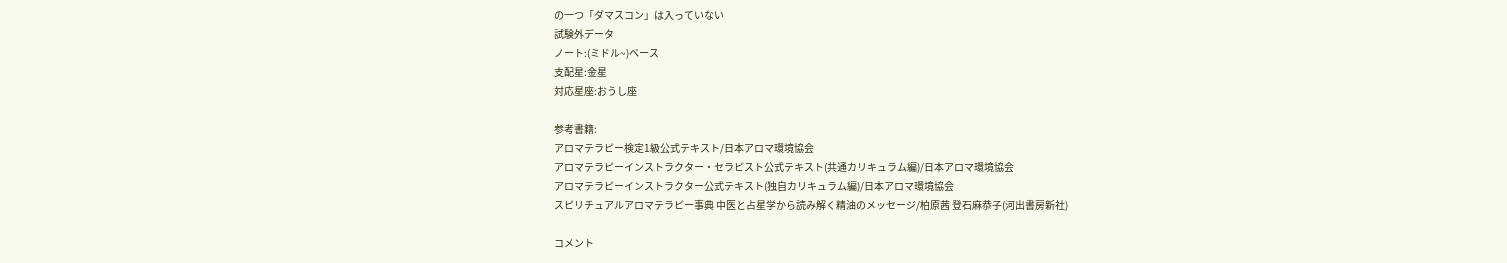の一つ「ダマスコン」は入っていない
試験外データ
ノート:(ミドル~)ベース
支配星:金星
対応星座:おうし座

参考書籍:
アロマテラピー検定1級公式テキスト/日本アロマ環境協会
アロマテラピーインストラクター・セラピスト公式テキスト(共通カリキュラム編)/日本アロマ環境協会
アロマテラピーインストラクター公式テキスト(独自カリキュラム編)/日本アロマ環境協会
スピリチュアルアロマテラピー事典 中医と占星学から読み解く精油のメッセージ/柏原茜 登石麻恭子(河出書房新社)

コメント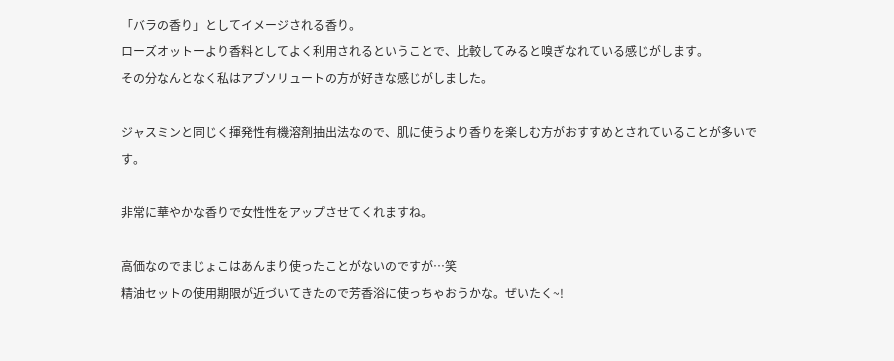「バラの香り」としてイメージされる香り。
ローズオットーより香料としてよく利用されるということで、比較してみると嗅ぎなれている感じがします。
その分なんとなく私はアブソリュートの方が好きな感じがしました。

ジャスミンと同じく揮発性有機溶剤抽出法なので、肌に使うより香りを楽しむ方がおすすめとされていることが多いです。

非常に華やかな香りで女性性をアップさせてくれますね。

高価なのでまじょこはあんまり使ったことがないのですが…笑
精油セットの使用期限が近づいてきたので芳香浴に使っちゃおうかな。ぜいたく~!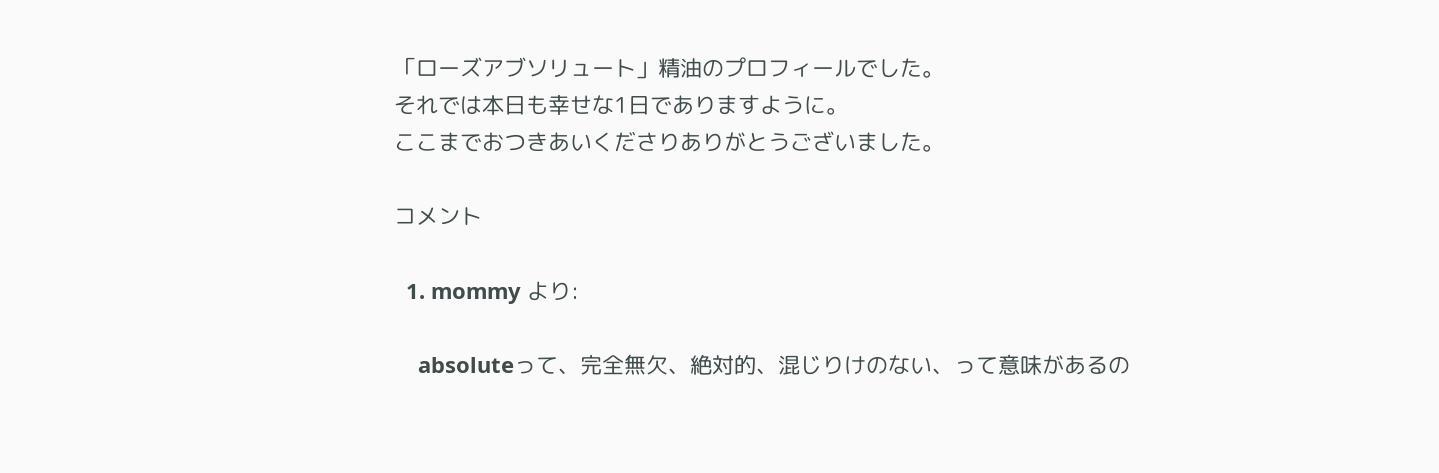「ローズアブソリュート」精油のプロフィールでした。
それでは本日も幸せな1日でありますように。
ここまでおつきあいくださりありがとうございました。

コメント

  1. mommy より:

    absoluteって、完全無欠、絶対的、混じりけのない、って意味があるの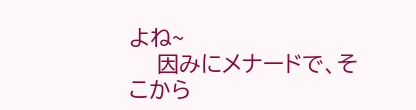よね~
    因みにメナードで、そこから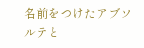名前をつけたアブソルテと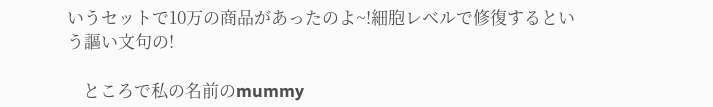いうセットで10万の商品があったのよ~!細胞レベルで修復するという謳い文句の!

    ところで私の名前のmummy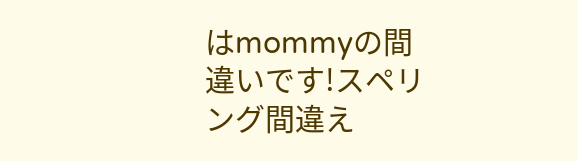はmommyの間違いです!スペリング間違え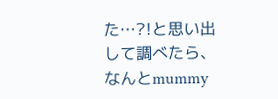た…?!と思い出して調べたら、なんとmummy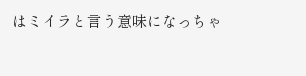はミイラと言う意味になっちゃ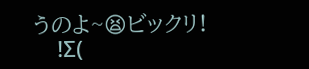うのよ~😫ビックリ!
    !Σ(